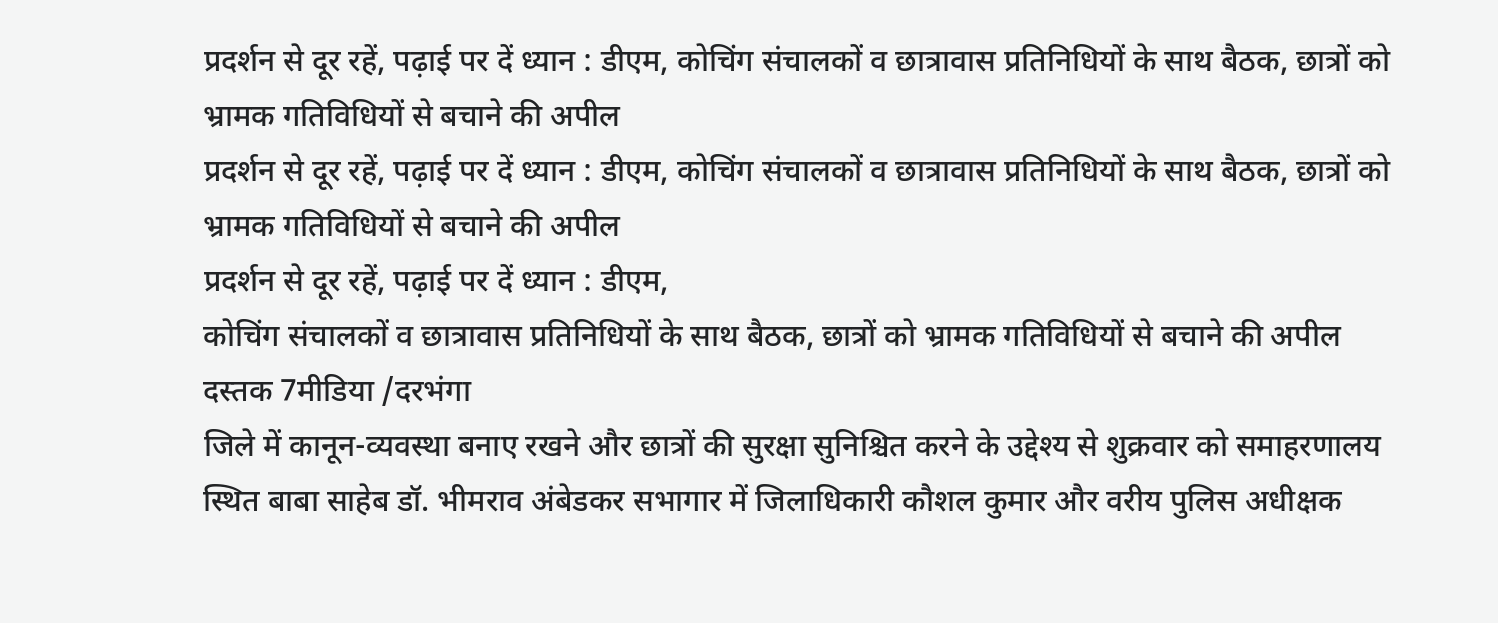प्रदर्शन से दूर रहें, पढ़ाई पर दें ध्यान : डीएम, कोचिंग संचालकों व छात्रावास प्रतिनिधियों के साथ बैठक, छात्रों को भ्रामक गतिविधियों से बचाने की अपील
प्रदर्शन से दूर रहें, पढ़ाई पर दें ध्यान : डीएम, कोचिंग संचालकों व छात्रावास प्रतिनिधियों के साथ बैठक, छात्रों को भ्रामक गतिविधियों से बचाने की अपील
प्रदर्शन से दूर रहें, पढ़ाई पर दें ध्यान : डीएम,
कोचिंग संचालकों व छात्रावास प्रतिनिधियों के साथ बैठक, छात्रों को भ्रामक गतिविधियों से बचाने की अपील
दस्तक 7मीडिया /दरभंगा
जिले में कानून-व्यवस्था बनाए रखने और छात्रों की सुरक्षा सुनिश्चित करने के उद्देश्य से शुक्रवार को समाहरणालय स्थित बाबा साहेब डॉ. भीमराव अंबेडकर सभागार में जिलाधिकारी कौशल कुमार और वरीय पुलिस अधीक्षक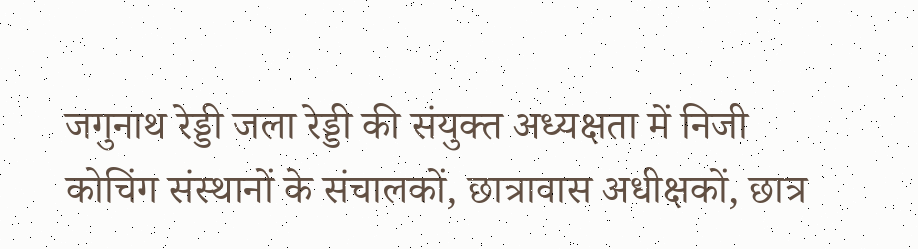जगुनाथ रेड्डी जला रेड्डी की संयुक्त अध्यक्षता में निजी कोचिंग संस्थानों के संचालकों, छात्रावास अधीक्षकों, छात्र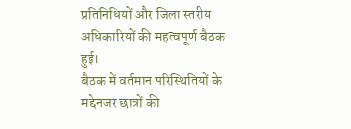प्रतिनिधियों और जिला स्तरीय अधिकारियों की महत्वपूर्ण बैठक हुई।
बैठक में वर्तमान परिस्थितियों के मद्देनजर छात्रों की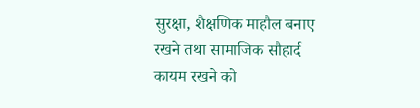सुरक्षा, शैक्षणिक माहौल बनाए रखने तथा सामाजिक सौहार्द कायम रखने को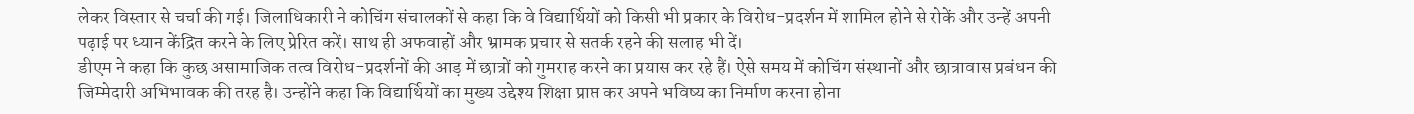लेकर विस्तार से चर्चा की गई। जिलाधिकारी ने कोचिंग संचालकों से कहा कि वे विद्यार्थियों को किसी भी प्रकार के विरोध-प्रदर्शन में शामिल होने से रोकें और उन्हें अपनी पढ़ाई पर ध्यान केंद्रित करने के लिए प्रेरित करें। साथ ही अफवाहों और भ्रामक प्रचार से सतर्क रहने की सलाह भी दें।
डीएम ने कहा कि कुछ असामाजिक तत्व विरोध-प्रदर्शनों की आड़ में छात्रों को गुमराह करने का प्रयास कर रहे हैं। ऐसे समय में कोचिंग संस्थानों और छात्रावास प्रबंधन की जिम्मेदारी अभिभावक की तरह है। उन्होंने कहा कि विद्यार्थियों का मुख्य उद्देश्य शिक्षा प्राप्त कर अपने भविष्य का निर्माण करना होना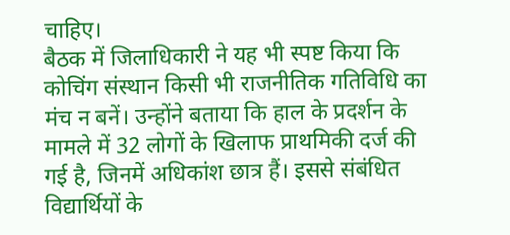चाहिए।
बैठक में जिलाधिकारी ने यह भी स्पष्ट किया कि कोचिंग संस्थान किसी भी राजनीतिक गतिविधि का मंच न बनें। उन्होंने बताया कि हाल के प्रदर्शन के मामले में 32 लोगों के खिलाफ प्राथमिकी दर्ज की गई है, जिनमें अधिकांश छात्र हैं। इससे संबंधित विद्यार्थियों के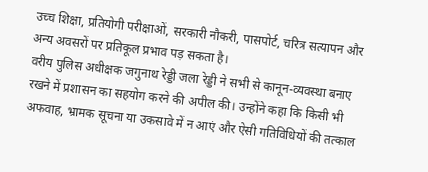उच्च शिक्षा, प्रतियोगी परीक्षाओं, सरकारी नौकरी, पासपोर्ट, चरित्र सत्यापन और अन्य अवसरों पर प्रतिकूल प्रभाव पड़ सकता है।
वरीय पुलिस अधीक्षक जगुनाथ रेड्डी जला रेड्डी ने सभी से कानून-व्यवस्था बनाए रखने में प्रशासन का सहयोग करने की अपील की। उन्होंने कहा कि किसी भी अफवाह, भ्रामक सूचना या उकसावे में न आएं और ऐसी गतिविधियों की तत्काल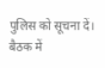पुलिस को सूचना दें।
बैठक में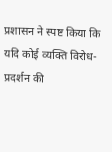प्रशासन ने स्पष्ट किया कि यदि कोई व्यक्ति विरोध-प्रदर्शन की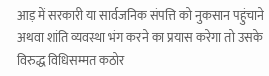आड़ में सरकारी या सार्वजनिक संपत्ति को नुकसान पहुंचाने अथवा शांति व्यवस्था भंग करने का प्रयास करेगा तो उसके विरुद्ध विधिसम्मत कठोर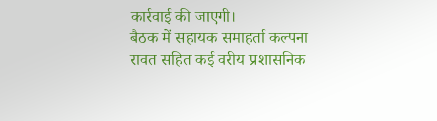कार्रवाई की जाएगी।
बैठक में सहायक समाहर्ता कल्पना रावत सहित कई वरीय प्रशासनिक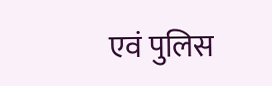एवं पुलिस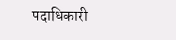पदाधिकारी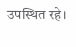उपस्थित रहे।